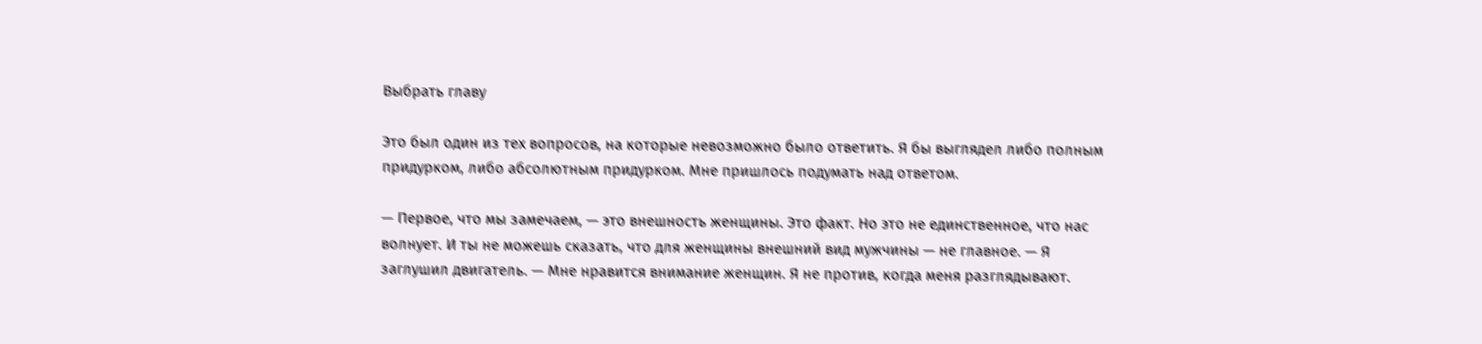Выбрать главу

Это был один из тех вопросов, на которые невозможно было ответить. Я бы выглядел либо полным придурком, либо абсолютным придурком. Мне пришлось подумать над ответом.

— Первое, что мы замечаем, — это внешность женщины. Это факт. Но это не единственное, что нас волнует. И ты не можешь сказать, что для женщины внешний вид мужчины — не главное. — Я заглушил двигатель. — Мне нравится внимание женщин. Я не против, когда меня разглядывают.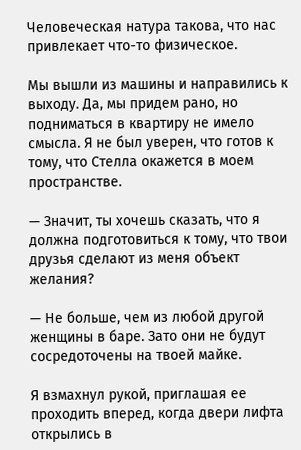Человеческая натура такова, что нас привлекает что-то физическое.

Мы вышли из машины и направились к выходу. Да, мы придем рано, но подниматься в квартиру не имело смысла. Я не был уверен, что готов к тому, что Стелла окажется в моем пространстве.

— Значит, ты хочешь сказать, что я должна подготовиться к тому, что твои друзья сделают из меня объект желания?

— Не больше, чем из любой другой женщины в баре. Зато они не будут сосредоточены на твоей майке.

Я взмахнул рукой, приглашая ее проходить вперед, когда двери лифта открылись в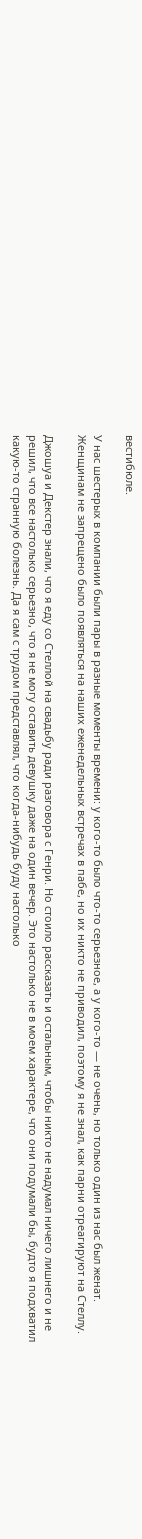вестибюле.

У нас шестерых в компании были пары в разные моменты времени: у кого-то было что-то серьезное, а у кого-то — не очень, но только один из нас был женат. Женщинам не запрещено было появляться на наших еженедельных встречах в пабе, но их никто не приводил, поэтому я не знал, как парни отреагируют на Стеллу.

Джошуа и Декстер знали, что я еду со Стеллой на свадьбу ради разговора с Генри. Но стоило рассказать и остальным, чтобы никто не надумал ничего лишнего и не решил, что все настолько серьезно, что я не могу оставить девушку даже на один вечер. Это настолько не в моем характере, что они подумали бы, будто я подхватил какую-то странную болезнь. Да я сам с трудом представлял, что когда-нибудь буду настолько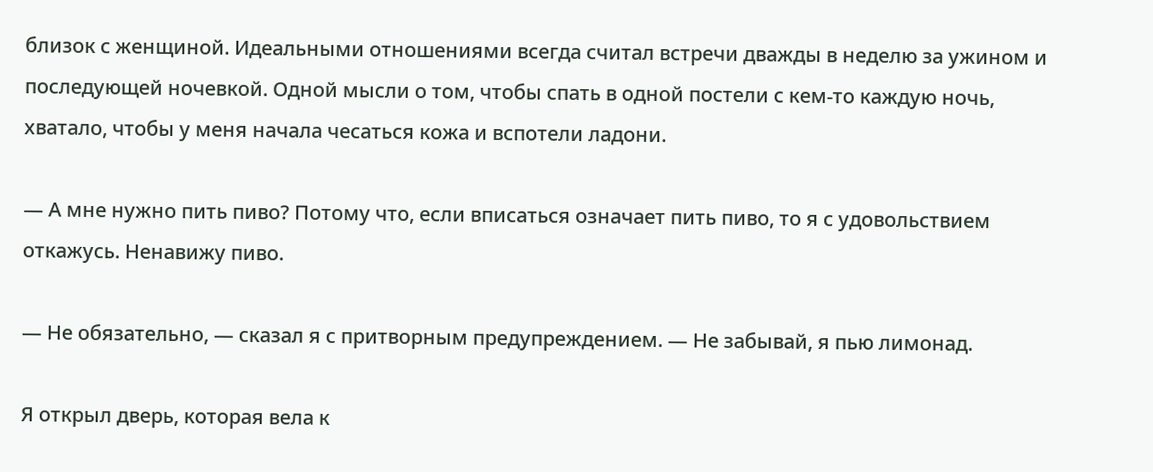близок с женщиной. Идеальными отношениями всегда считал встречи дважды в неделю за ужином и последующей ночевкой. Одной мысли о том, чтобы спать в одной постели с кем-то каждую ночь, хватало, чтобы у меня начала чесаться кожа и вспотели ладони.

— А мне нужно пить пиво? Потому что, если вписаться означает пить пиво, то я с удовольствием откажусь. Ненавижу пиво.

— Не обязательно, — сказал я с притворным предупреждением. — Не забывай, я пью лимонад.

Я открыл дверь, которая вела к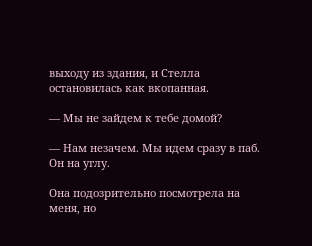выходу из здания, и Стелла остановилась как вкопанная.

— Мы не зайдем к тебе домой?

— Нам незачем. Мы идем сразу в паб. Он на углу.

Она подозрительно посмотрела на меня, но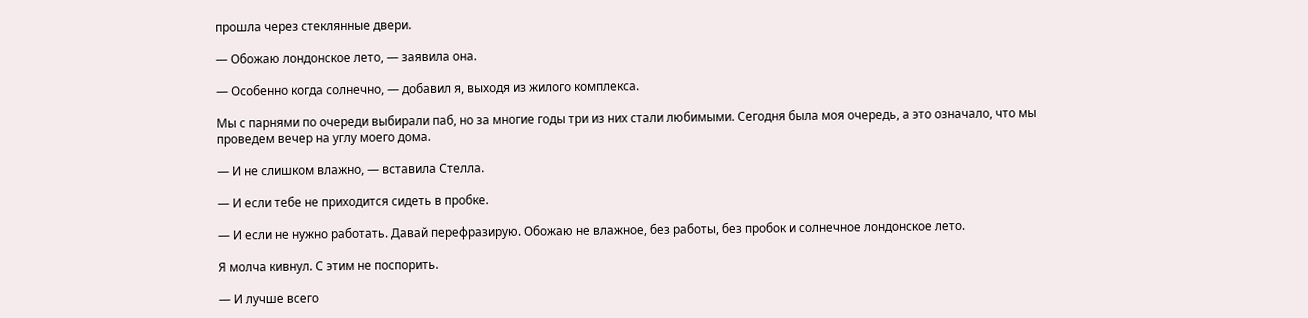прошла через стеклянные двери.

— Обожаю лондонское лето, — заявила она.

— Особенно когда солнечно, — добавил я, выходя из жилого комплекса.

Мы с парнями по очереди выбирали паб, но за многие годы три из них стали любимыми. Сегодня была моя очередь, а это означало, что мы проведем вечер на углу моего дома.

— И не слишком влажно, — вставила Стелла.

— И если тебе не приходится сидеть в пробке.

— И если не нужно работать. Давай перефразирую. Обожаю не влажное, без работы, без пробок и солнечное лондонское лето.

Я молча кивнул. С этим не поспорить.

— И лучше всего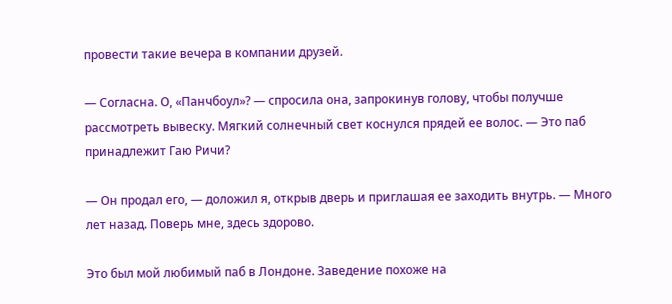провести такие вечера в компании друзей.

— Согласна. О, «Панчбоул»? — спросила она, запрокинув голову, чтобы получше рассмотреть вывеску. Мягкий солнечный свет коснулся прядей ее волос. — Это паб принадлежит Гаю Ричи?

— Он продал его, — доложил я, открыв дверь и приглашая ее заходить внутрь. — Много лет назад. Поверь мне, здесь здорово.

Это был мой любимый паб в Лондоне. Заведение похоже на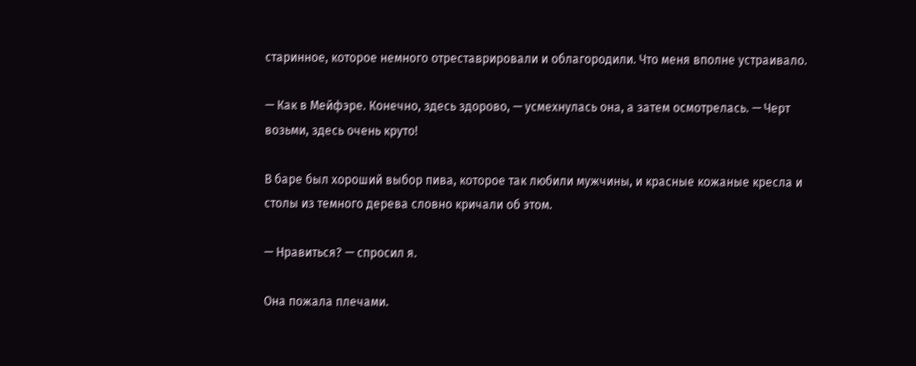старинное, которое немного отреставрировали и облагородили. Что меня вполне устраивало.

— Как в Мейфэре. Конечно, здесь здорово, — усмехнулась она, а затем осмотрелась. — Черт возьми, здесь очень круто!

В баре был хороший выбор пива, которое так любили мужчины, и красные кожаные кресла и столы из темного дерева словно кричали об этом.

— Нравиться? — спросил я.

Она пожала плечами.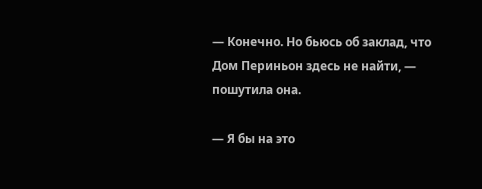— Конечно. Но бьюсь об заклад, что Дом Периньон здесь не найти, — пошутила она.

— Я бы на это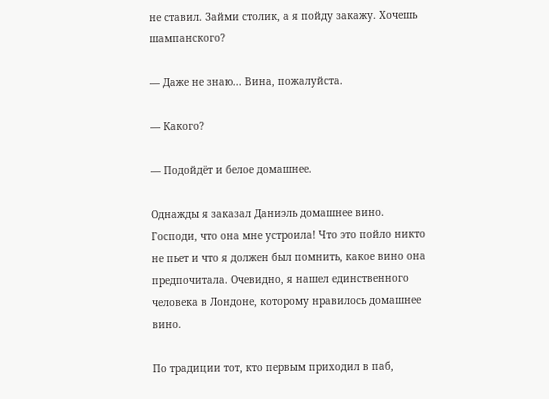не ставил. Займи столик, а я пойду закажу. Хочешь шампанского?

— Даже не знаю... Вина, пожалуйста.

— Какого?

— Подойдёт и белое домашнее.

Однажды я заказал Даниэль домашнее вино. Господи, что она мне устроила! Что это пойло никто не пьет и что я должен был помнить, какое вино она предпочитала. Очевидно, я нашел единственного человека в Лондоне, которому нравилось домашнее вино.

По традиции тот, кто первым приходил в паб,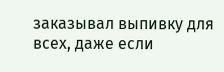заказывал выпивку для всех, даже если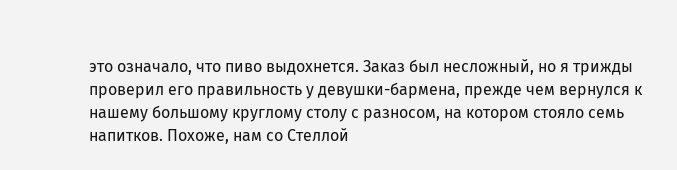это означало, что пиво выдохнется. Заказ был несложный, но я трижды проверил его правильность у девушки-бармена, прежде чем вернулся к нашему большому круглому столу с разносом, на котором стояло семь напитков. Похоже, нам со Стеллой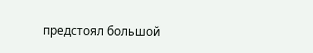предстоял большой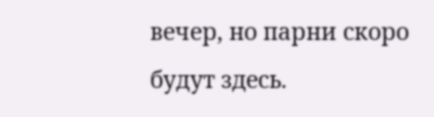вечер, но парни скоро будут здесь.